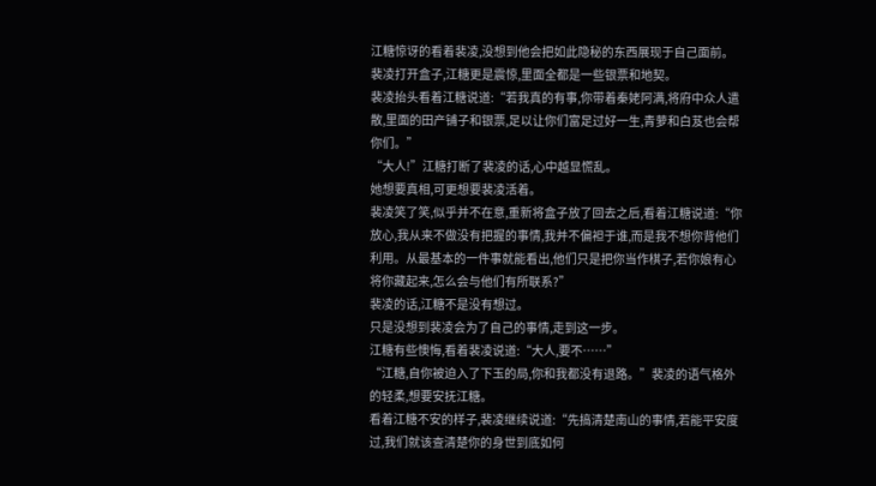江糖惊讶的看着裴凌,没想到他会把如此隐秘的东西展现于自己面前。
裴凌打开盒子,江糖更是震惊,里面全都是一些银票和地契。
裴凌抬头看着江糖说道:“若我真的有事,你带着秦姥阿满,将府中众人遣散,里面的田产铺子和银票,足以让你们富足过好一生,青萝和白芨也会帮你们。”
“大人!”江糖打断了裴凌的话,心中越显慌乱。
她想要真相,可更想要裴凌活着。
裴凌笑了笑,似乎并不在意,重新将盒子放了回去之后,看着江糖说道:“你放心,我从来不做没有把握的事情,我并不偏袒于谁,而是我不想你背他们利用。从最基本的一件事就能看出,他们只是把你当作棋子,若你娘有心将你藏起来,怎么会与他们有所联系?”
裴凌的话,江糖不是没有想过。
只是没想到裴凌会为了自己的事情,走到这一步。
江糖有些懊悔,看着裴凌说道:“大人,要不……”
“江糖,自你被迫入了下玉的局,你和我都没有退路。”裴凌的语气格外的轻柔,想要安抚江糖。
看着江糖不安的样子,裴凌继续说道:“先搞清楚南山的事情,若能平安度过,我们就该查清楚你的身世到底如何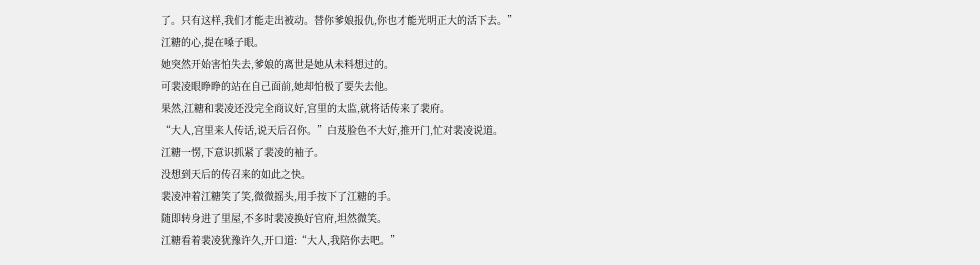了。只有这样,我们才能走出被动。替你爹娘报仇,你也才能光明正大的活下去。”
江糖的心,提在嗓子眼。
她突然开始害怕失去,爹娘的离世是她从未料想过的。
可裴凌眼睁睁的站在自己面前,她却怕极了要失去他。
果然,江糖和裴凌还没完全商议好,宫里的太监,就将话传来了裴府。
“大人,宫里来人传话,说天后召你。”白芨脸色不大好,推开门,忙对裴凌说道。
江糖一愣,下意识抓紧了裴凌的袖子。
没想到天后的传召来的如此之快。
裴凌冲着江糖笑了笑,微微摇头,用手按下了江糖的手。
随即转身进了里屋,不多时裴凌换好官府,坦然微笑。
江糖看着裴凌犹豫许久,开口道:“大人,我陪你去吧。”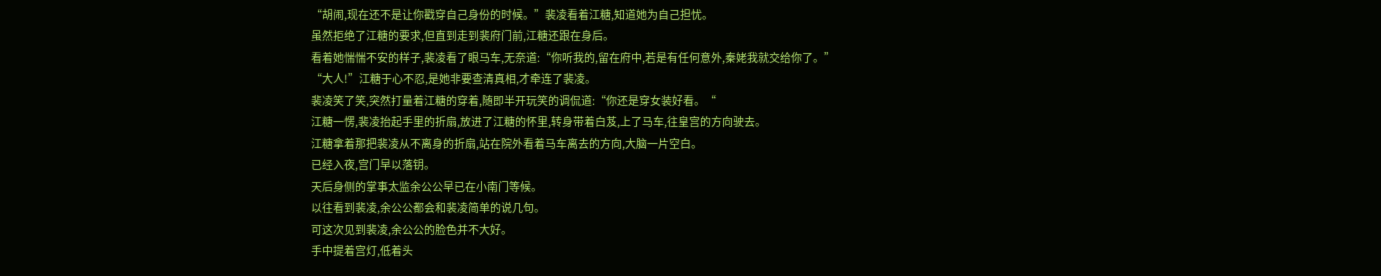“胡闹,现在还不是让你戳穿自己身份的时候。”裴凌看着江糖,知道她为自己担忧。
虽然拒绝了江糖的要求,但直到走到裴府门前,江糖还跟在身后。
看着她惴惴不安的样子,裴凌看了眼马车,无奈道:“你听我的,留在府中,若是有任何意外,秦姥我就交给你了。”
“大人!”江糖于心不忍,是她非要查清真相,才牵连了裴凌。
裴凌笑了笑,突然打量着江糖的穿着,随即半开玩笑的调侃道:“你还是穿女装好看。“
江糖一愣,裴凌抬起手里的折扇,放进了江糖的怀里,转身带着白芨,上了马车,往皇宫的方向驶去。
江糖拿着那把裴凌从不离身的折扇,站在院外看着马车离去的方向,大脑一片空白。
已经入夜,宫门早以落钥。
天后身侧的掌事太监余公公早已在小南门等候。
以往看到裴凌,余公公都会和裴凌简单的说几句。
可这次见到裴凌,余公公的脸色并不大好。
手中提着宫灯,低着头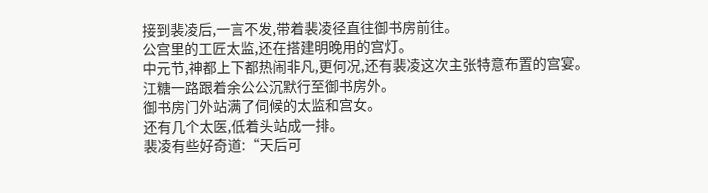接到裴凌后,一言不发,带着裴凌径直往御书房前往。
公宫里的工匠太监,还在搭建明晚用的宫灯。
中元节,神都上下都热闹非凡,更何况,还有裴凌这次主张特意布置的宫宴。
江糖一路跟着余公公沉默行至御书房外。
御书房门外站满了伺候的太监和宫女。
还有几个太医,低着头站成一排。
裴凌有些好奇道:“天后可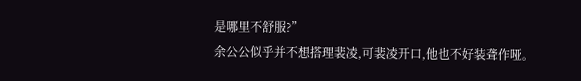是哪里不舒服?”
余公公似乎并不想搭理裴凌,可裴凌开口,他也不好装聋作哑。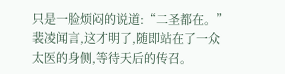只是一脸烦闷的说道:“二圣都在。”
裴凌闻言,这才明了,随即站在了一众太医的身侧,等待天后的传召。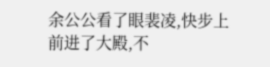余公公看了眼裴凌,快步上前进了大殿,不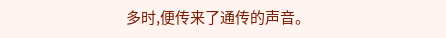多时,便传来了通传的声音。